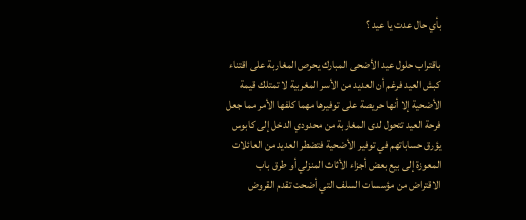بأي حال عدت يا عيد ؟

باقتراب حلول عيد الأضحى المبارك يحرص المغاربة على اقتناء كبش العيد فرغم أن العديد من الأسر المغربية لا تمتلك قيمة الأضحية إلا أنها حريصة على توفيرها مهما كلفها الأمر مما جعل فرحة العيد تتحول لدى المغاربة من محدودي الدخل إلى كابوس يؤرق حساباتهم في توفير الأضحية فتضطر العديد من العائلات المعوزة إلى بيع بعض أجزاء الأثاث المنزلي أو طرق باب الاقتراض من مؤسسات السلف التي أضحت تقدم القروض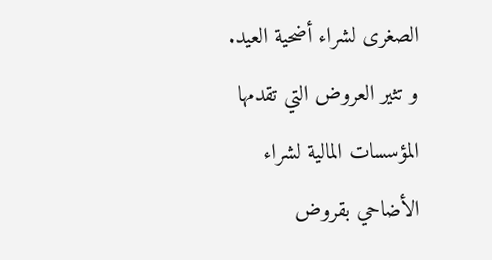الصغرى لشراء أضحية العيد.
و تثير العروض التي تقدمها المؤسسات المالية لشراء الأضاحي بقروض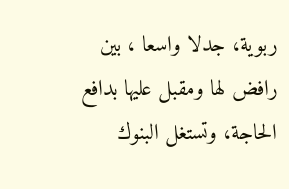ربوية، جدلا واسعا ، بين رافض لها ومقبل عليها بدافع الحاجة، وتستغل البنوك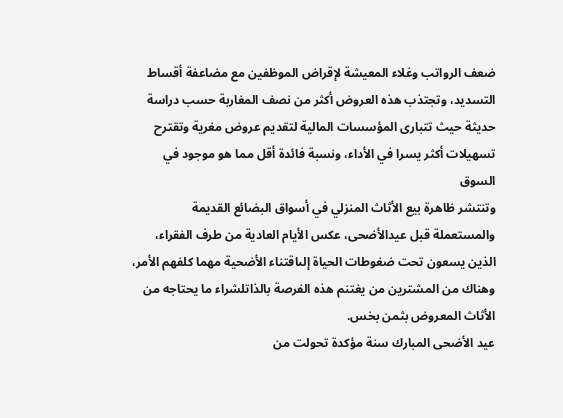ضعف الرواتب وغلاء المعيشة لإقراض الموظفين مع مضاعفة أقساط التسديد، وتجتذب هذه العروض أكثر من نصف المغاربة حسب دراسة حديثة حيث تتبارى المؤسسات المالية لتقديم عروض مغرية وتقترح تسهيلات أكثر يسرا في الأداء، ونسبة فائدة أقل مما هو موجود في السوق
وتنتشر ظاهرة بيع الأثاث المنزلي في أسواق البضائع القديمة والمستعملة قبل عيدالأضحى، عكس الأيام العادية من طرف الفقراء، الذين يسعون تحت ضغوطات الحياة إلىاقتناء الأضحية مهما كلفهم الأمر، وهناك من المشترين من يغتنم هذه الفرصة بالذاتلشراء ما يحتاجه من الأثاث المعروض بثمن بخس.
عيد الأضحى المبارك سنة مؤكدة تحولت من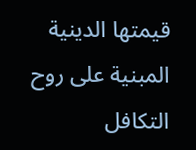قيمتها الدينية المبنية على روح التكافل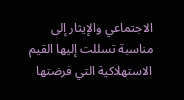الاجتماعي والإيثار إلى مناسبة تسللت إليها القيم الاستهلاكية التي فرضتها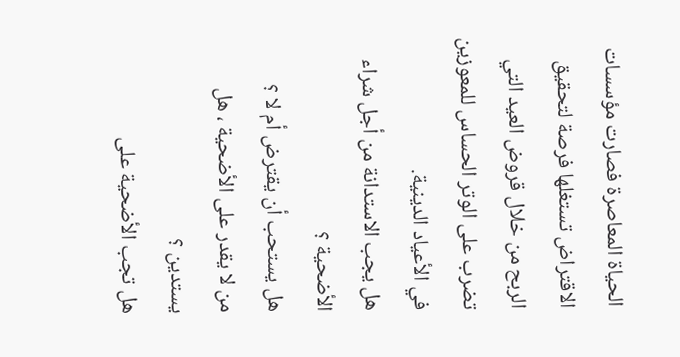الحياة المعاصرة فصارت مؤسسات الاقتراض تستغلها فرصة لتحقيق الربح من خلال قروض العيد التي تضرب على الوتر الحساس للمعوزين في الأعياد الدينية.
هل يجب الاستدانة من أجل شراء الأضحية ؟
هل يستحب أن يقترض أم لا ؟
من لا يقدر على الأضحية ، هل يستدين ؟
هل تجب الأضحية على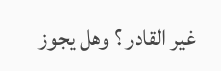غير القادر ؟ وهل يجوز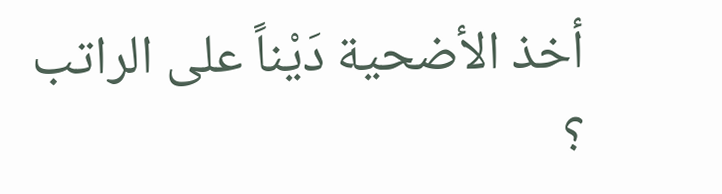أخذ الأضحية دَيْناً على الراتب ؟